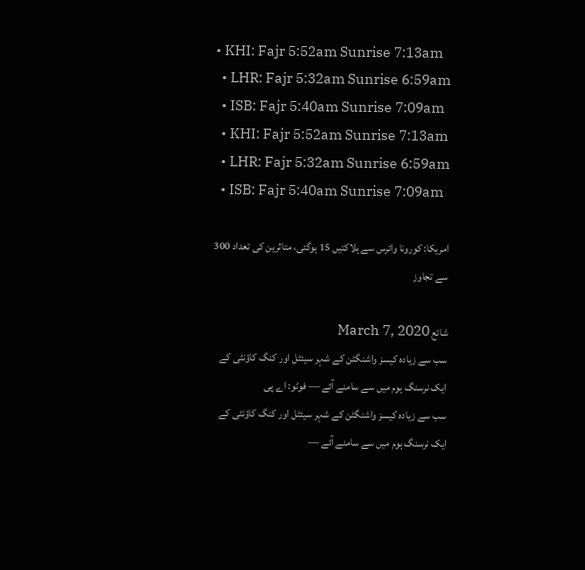• KHI: Fajr 5:52am Sunrise 7:13am
  • LHR: Fajr 5:32am Sunrise 6:59am
  • ISB: Fajr 5:40am Sunrise 7:09am
  • KHI: Fajr 5:52am Sunrise 7:13am
  • LHR: Fajr 5:32am Sunrise 6:59am
  • ISB: Fajr 5:40am Sunrise 7:09am

امریکا: کورونا وائرس سے ہلاکتیں 15 ہوگئی، متاثرین کی تعداد 300 سے تجاوز

شائع March 7, 2020
سب سے زیادہ کیسز واشنگٹن کے شہر سیئٹل اور کنگ کاؤنٹی کے ایک نرسنگ ہوم میں سے سامنے آئے — فوٹو: اے پی
سب سے زیادہ کیسز واشنگٹن کے شہر سیئٹل اور کنگ کاؤنٹی کے ایک نرسنگ ہوم میں سے سامنے آئے —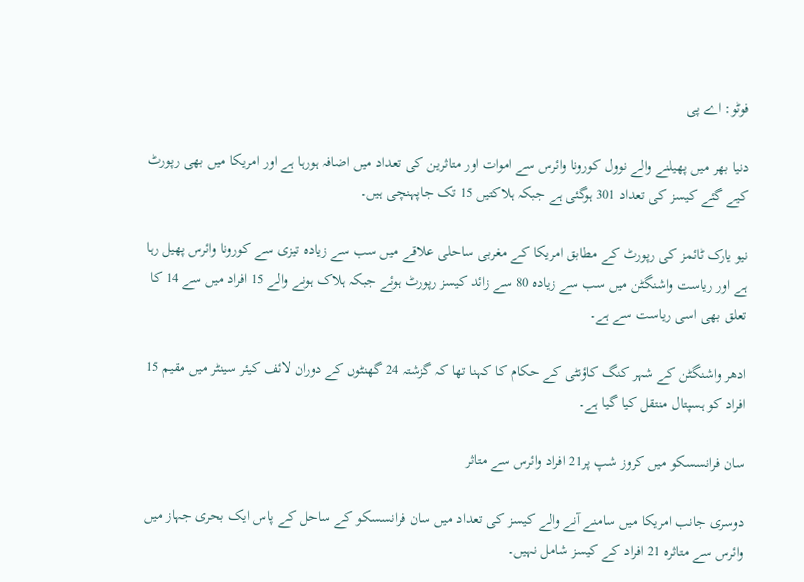فوٹو: اے پی

دنیا بھر میں پھیلنے والے نوول کورونا وائرس سے اموات اور متاثرین کی تعداد میں اضافہ ہورہا ہے اور امریکا میں بھی رپورٹ کیے گئے کیسز کی تعداد 301 ہوگئی ہے جبکہ ہلاکتیں 15 تک جاپہنچی ہیں۔

نیو یارک ٹائمز کی رپورٹ کے مطابق امریکا کے مغربی ساحلی علاقے میں سب سے زیادہ تیزی سے کورونا وائرس پھیل رہا ہے اور ریاست واشنگٹن میں سب سے زیادہ 80 سے زائد کیسز رپورٹ ہوئے جبکہ ہلاک ہونے والے 15 افراد میں سے 14 کا تعلق بھی اسی ریاست سے ہے۔

ادھر واشنگٹن کے شہر کنگ کاؤنٹی کے حکام کا کہنا تھا کہ گزشتہ 24 گھنٹوں کے دوران لائف کیئر سینٹر میں مقیم 15 افراد کو ہسپتال منتقل کیا گیا ہے۔

سان فرانسسکو میں کروز شپ پر21 افراد وائرس سے متاثر

دوسری جانب امریکا میں سامنے آنے والے کیسز کی تعداد میں سان فرانسسکو کے ساحل کے پاس ایک بحری جہاز میں وائرس سے متاثرہ 21 افراد کے کیسز شامل نہیں۔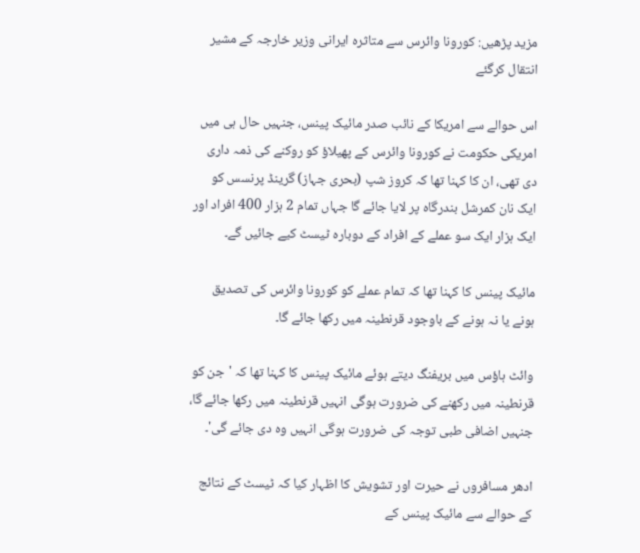مزید پڑھیں: کورونا وائرس سے متاثرہ ایرانی وزیر خارجہ کے مشیر انتقال کرگئے

اس حوالے سے امریکا کے نائب صدر مائیک پینس، جنہیں حال ہی میں امریکی حکومت نے کورونا وائرس کے پھیلاؤ کو روکنے کی ذمہ داری دی تھی، ان کا کہنا تھا کہ کروز شپ (بحری جہاز) گرینڈ پرنسس کو ایک نان کمرشل بندرگاہ پر لایا جائے گا جہاں تمام 2 ہزار 400 افراد اور ایک ہزار ایک سو عملے کے افراد کے دوبارہ ٹیسٹ کیے جائیں گے۔

مائیک پینس کا کہنا تھا کہ تمام عملے کو کورونا وائرس کی تصدیق ہونے یا نہ ہونے کے باوجود قرنطینہ میں رکھا جائے گا۔

وائٹ ہاؤس میں بریفنگ دیتے ہوئے مائیک پینس کا کہنا تھا کہ 'جن کو قرنطینہ میں رکھنے کی ضرورت ہوگی انہیں قرنطینہ میں رکھا جائے گا، جنہیں اضافی طبی توجہ کی ضرورت ہوگی انہیں وہ دی جائے گی'۔

ادھر مسافروں نے حیرت اور تشویش کا اظہار کیا کہ ٹیسٹ کے نتائج کے حوالے سے مائیک پینس کے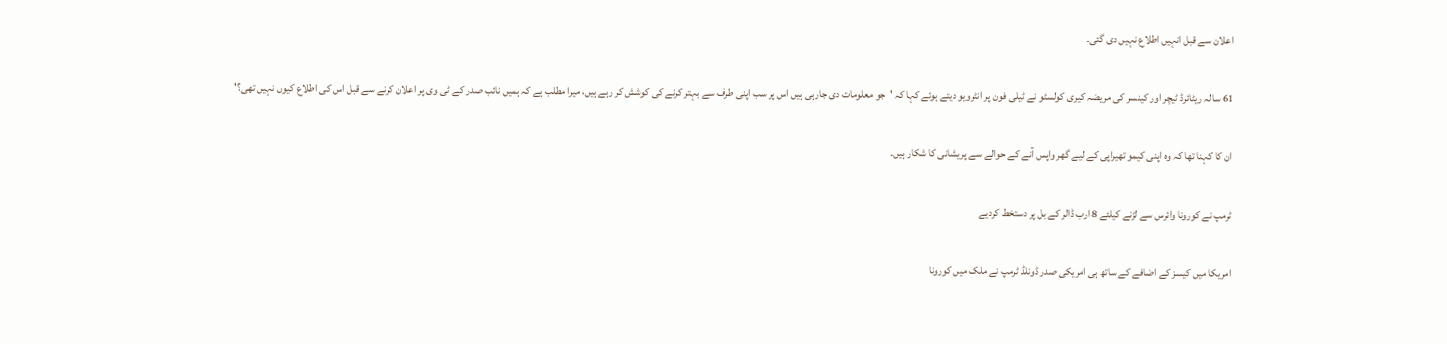اعلان سے قبل انہیں اطلاع نہیں دی گئی۔

61 سالہ ریٹائرڈ ٹیچر اور کینسر کی مریضہ کیری کولسٹو نے ٹیلی فون پر انٹرویو دیتے ہوئے کہا کہ 'جو معلومات دی جارہی ہیں اس پر سب اپنی طرف سے بہتر کرنے کی کوشش کر رہے ہیں، میرا مطلب ہے کہ ہمیں نائب صدر کے ٹی وی پر اعلان کرنے سے قبل اس کی اطلاع کیوں نہیں تھی؟'

ان کا کہنا تھا کہ وہ اپنی کیمو تھیراپی کے لیے گھر واپس آنے کے حوالے سے پریشانی کا شکار ہیں۔

ٹرمپ نے کورونا وائرس سے لڑنے کیلئے 8 ارب ڈالر کے بل پر دستخط کردیے

امریکا میں کیسز کے اضافے کے ساتھ ہی امریکی صدر ڈونلڈ ٹرمپ نے ملک میں کورونا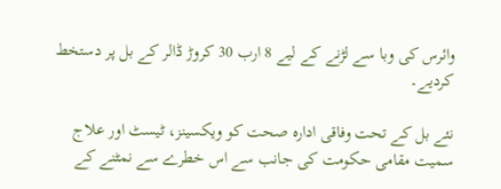وائرس کی وبا سے لڑنے کے لیے 8 ارب 30 کروڑ ڈالر کے بل پر دستخط کردیے۔

نئے بل کے تحت وفاقی ادارہ صحت کو ویکسینز، ٹیسٹ اور علاج سمیت مقامی حکومت کی جانب سے اس خطرے سے نمٹنے کے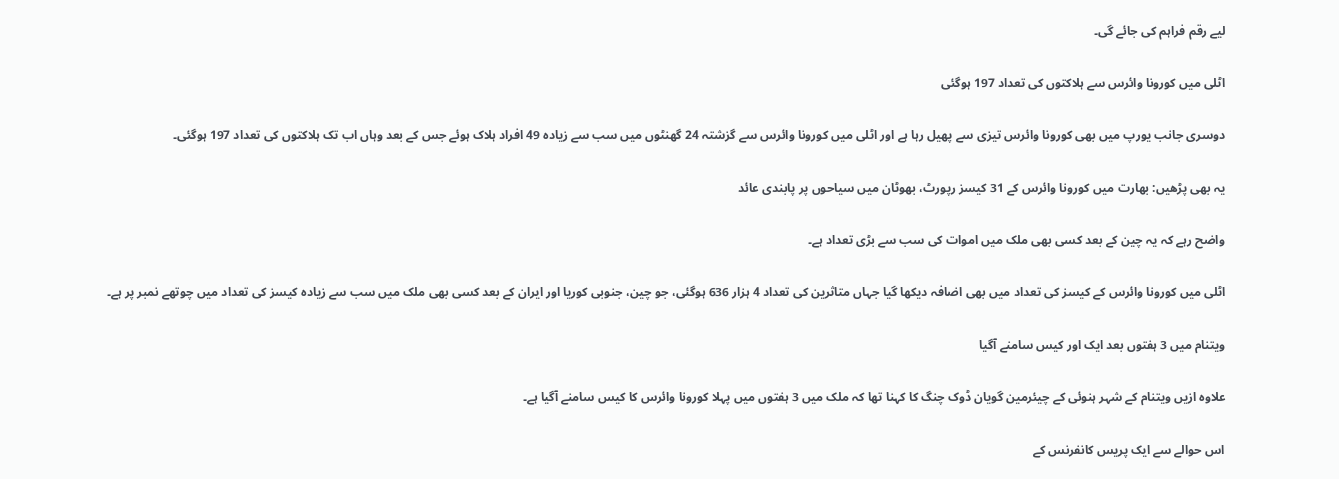لیے رقم فراہم کی جائے گی۔

اٹلی میں کورونا وائرس سے ہلاکتوں کی تعداد 197 ہوگئی

دوسری جانب یورپ میں بھی کورونا وائرس تیزی سے پھیل رہا ہے اور اٹلی میں کورونا وائرس سے گزشتہ 24 گھنٹوں میں سب سے زیادہ 49 افراد ہلاک ہوئے جس کے بعد وہاں اب تک ہلاکتوں کی تعداد 197 ہوگئی۔

یہ بھی پڑھیں: بھارت میں کورونا وائرس کے 31 کیسز رپورٹ، بھوٹان میں سیاحوں پر پابندی عائد

واضح رہے کہ یہ چین کے بعد کسی بھی ملک میں اموات کی سب سے بڑی تعداد ہے۔

اٹلی میں کورونا وائرس کے کیسز کی تعداد میں بھی اضافہ دیکھا گیا جہاں متاثرین کی تعداد 4 ہزار 636 ہوگئی، جو چین، جنوبی کوریا اور ایران کے بعد کسی بھی ملک میں سب سے زیادہ کیسز کی تعداد میں چوتھے نمبر پر ہے۔

ویتنام میں 3 ہفتوں بعد ایک اور کیس سامنے آگیا

علاوہ ازیں ویتنام کے شہر ہنوئی کے چیئرمین گویان ڈوک چنگ کا کہنا تھا کہ ملک میں 3 ہفتوں میں پہلا کورونا وائرس کا کیس سامنے آگیا ہے۔

اس حوالے سے ایک پریس کانفرنس کے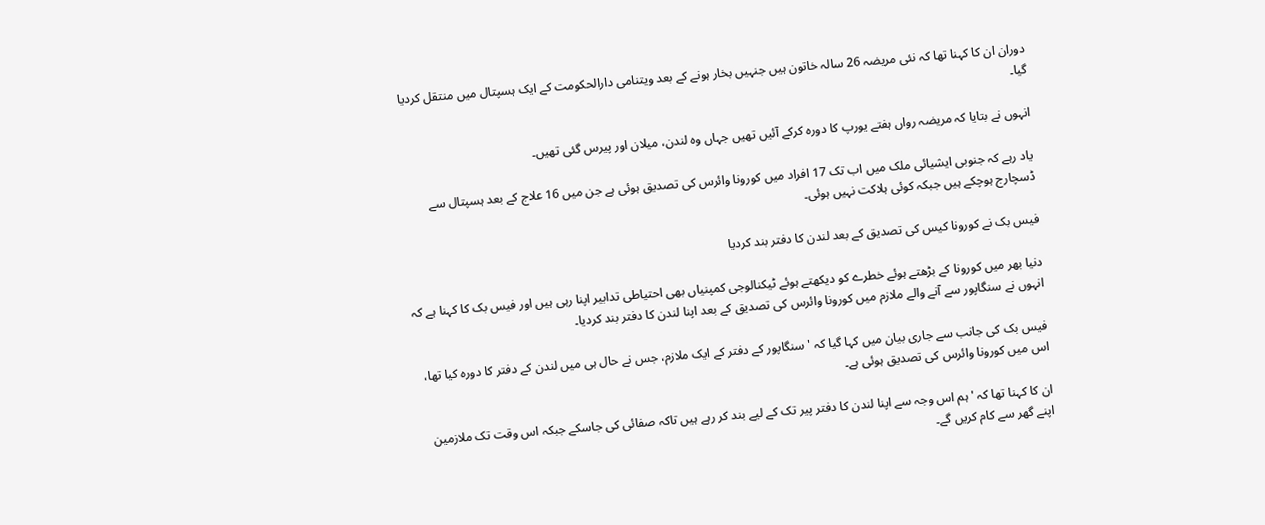دوران ان کا کہنا تھا کہ نئی مریضہ 26 سالہ خاتون ہیں جنہیں بخار ہونے کے بعد ویتنامی دارالحکومت کے ایک ہسپتال میں منتقل کردیا گیا۔

انہوں نے بتایا کہ مریضہ رواں ہفتے یورپ کا دورہ کرکے آئیں تھیں جہاں وہ لندن، میلان اور پیرس گئی تھیں۔

یاد رہے کہ جنوبی ایشیائی ملک میں اب تک 17 افراد میں کورونا وائرس کی تصدیق ہوئی ہے جن میں 16 علاج کے بعد ہسپتال سے ڈسچارج ہوچکے ہیں جبکہ کوئی ہلاکت نہیں ہوئی۔

فیس بک نے کورونا کیس کی تصدیق کے بعد لندن کا دفتر بند کردیا

دنیا بھر میں کورونا کے بڑھتے ہوئے خطرے کو دیکھتے ہوئے ٹیکنالوجی کمپنیاں بھی احتیاطی تدابیر اپنا رہی ہیں اور فیس بک کا کہنا ہے کہ انہوں نے سنگاپور سے آنے والے ملازم میں کورونا وائرس کی تصدیق کے بعد اپنا لندن کا دفتر بند کردیا۔

فیس بک کی جانب سے جاری بیان میں کہا گیا کہ 'سنگاپور کے دفتر کے ایک ملازم، جس نے حال ہی میں لندن کے دفتر کا دورہ کیا تھا، اس میں کورونا وائرس کی تصدیق ہوئی ہے۔

ان کا کہنا تھا کہ 'ہم اس وجہ سے اپنا لندن کا دفتر پیر تک کے لیے بند کر رہے ہیں تاکہ صفائی کی جاسکے جبکہ اس وقت تک ملازمین اپنے گھر سے کام کریں گے۔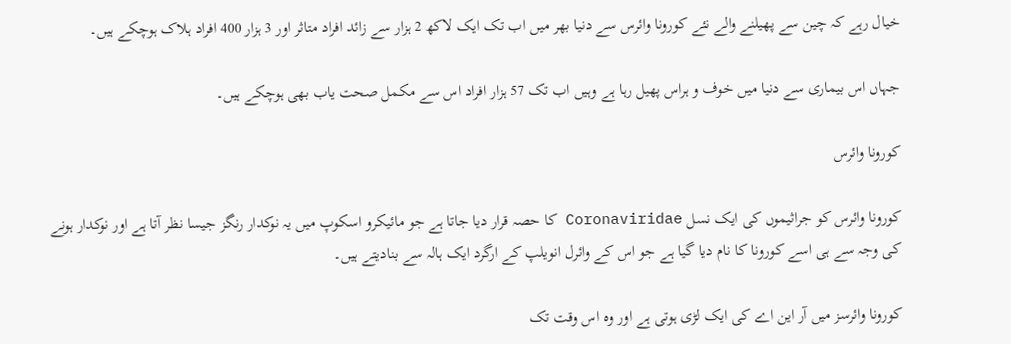خیال رہے کہ چین سے پھیلنے والے نئے کورونا وائرس سے دنیا بھر میں اب تک ایک لاکھ 2 ہزار سے زائد افراد متاثر اور 3 ہزار 400 افراد ہلاک ہوچکے ہیں۔

جہاں اس بیماری سے دنیا میں خوف و ہراس پھیل رہا ہے وہیں اب تک 57 ہزار افراد اس سے مکمل صحت یاب بھی ہوچکے ہیں۔

کورونا وائرس

کورونا وائرس کو جراثیموں کی ایک نسل Coronaviridae کا حصہ قرار دیا جاتا ہے جو مائیکرو اسکوپ میں یہ نوکدار رنگز جیسا نظر آتا ہے اور نوکدار ہونے کی وجہ سے ہی اسے کورونا کا نام دیا گیا ہے جو اس کے وائرل انویلپ کے ارگرد ایک ہالہ سے بنادیتے ہیں۔

کورونا وائرسز میں آر این اے کی ایک لڑی ہوتی ہے اور وہ اس وقت تک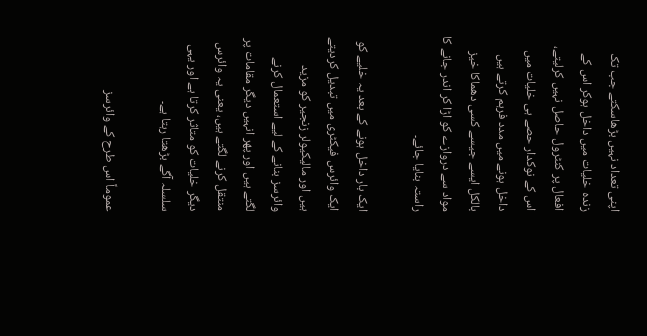اپنی تعداد نہیں بڑھاسکتے جب تک زندہ خلیات میں داخل ہوکر اس کے افعال پر کنٹرول حاصل نہیں کرلیتے، اس کے نوکدار حصے ہی خلیات میں داخل ہونے میں مدد فرہم کرتے ہیں بالکل ایسے جیسے کسی دھماکا خیز مواد سے دروازے کو اڑا کر اندر جانے کا راستہ بنایا جائے۔

ایک بار داخل ہونے کے بعد یہ خلیے کو ایک وائرس فیکٹری میں تبدیل کردیتے ہیں اور مالیکیولر زنجیر کو مزید وائرسز بنانے کے لیے استعمال کرنے لگتے ہیں اور پھر انہیں دیگر مقامات پر منتقل کرنے لگتے ہیں، یعنی یہ وائرس دیگر خلیات کو متاثر کرتا ہے اور یہی سلسلہ آگے بڑھتا رہتا ہے۔

عموماً اس طرح کے وائرسز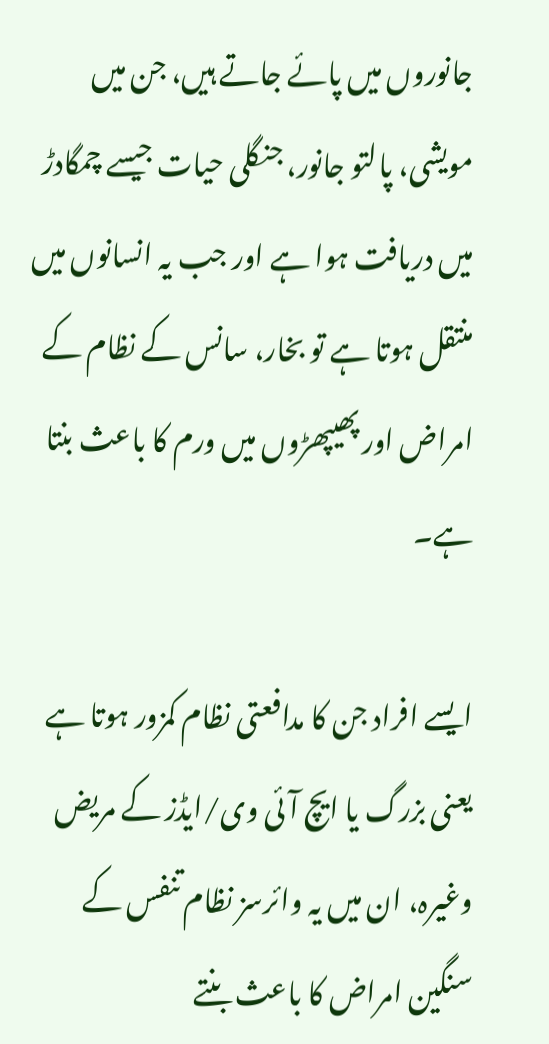جانوروں میں پائے جاتے ہیں، جن میں مویشی، پالتو جانور، جنگلی حیات جیسے چمگادڑ میں دریافت ہوا ہے اور جب یہ انسانوں میں منتقل ہوتا ہے تو بخار، سانس کے نظام کے امراض اور پھیپھڑوں میں ورم کا باعث بنتا ہے۔

ایسے افراد جن کا مدافعتی نظام کمزور ہوتا ہے یعنی بزرگ یا ایچ آئی وی/ایڈز کے مریض وغیرہ، ان میں یہ وائرسز نظام تنفس کے سنگین امراض کا باعث بنتے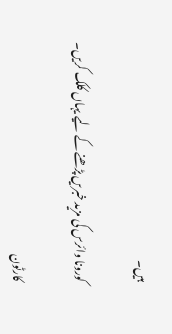ہیں۔

کورونا وائرس کی مزید خبریں پڑھنے کے لیے یہاں کلک کریں۔

کارٹون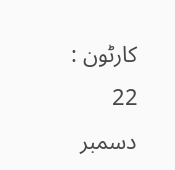کارٹون : 22 دسمبر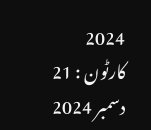2024
کارٹون : 21 دسمبر 2024